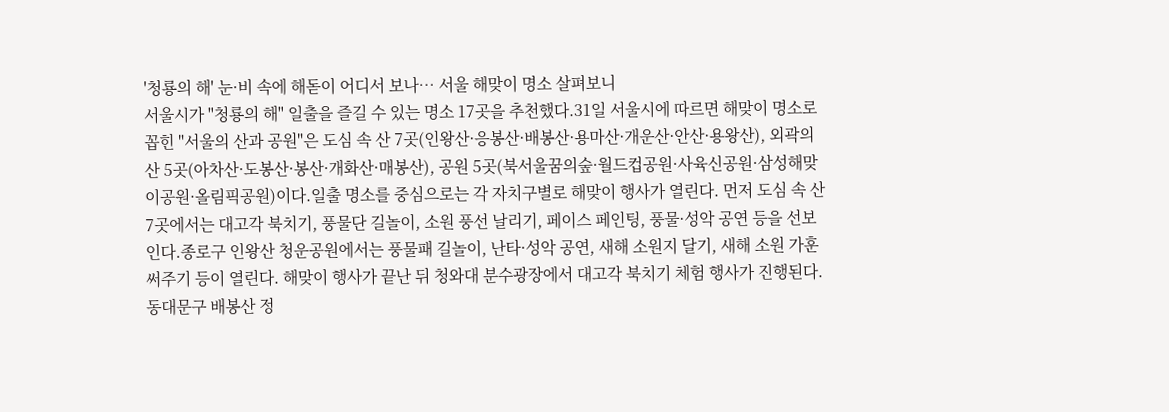'청룡의 해' 눈·비 속에 해돋이 어디서 보나… 서울 해맞이 명소 살펴보니
서울시가 "청룡의 해" 일출을 즐길 수 있는 명소 17곳을 추천했다.31일 서울시에 따르면 해맞이 명소로 꼽힌 "서울의 산과 공원"은 도심 속 산 7곳(인왕산·응봉산·배봉산·용마산·개운산·안산·용왕산), 외곽의 산 5곳(아차산·도봉산·봉산·개화산·매봉산), 공원 5곳(북서울꿈의숲·월드컵공원·사육신공원·삼성해맞이공원·올림픽공원)이다.일출 명소를 중심으로는 각 자치구별로 해맞이 행사가 열린다. 먼저 도심 속 산 7곳에서는 대고각 북치기, 풍물단 길놀이, 소원 풍선 날리기, 페이스 페인팅, 풍물·성악 공연 등을 선보인다.종로구 인왕산 청운공원에서는 풍물패 길놀이, 난타·성악 공연, 새해 소원지 달기, 새해 소원 가훈 써주기 등이 열린다. 해맞이 행사가 끝난 뒤 청와대 분수광장에서 대고각 북치기 체험 행사가 진행된다.동대문구 배봉산 정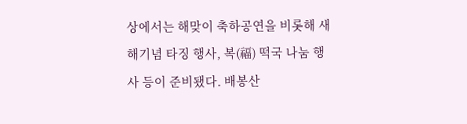상에서는 해맞이 축하공연을 비롯해 새해기념 타징 행사, 복(福) 떡국 나눔 행사 등이 준비됐다. 배봉산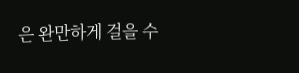은 완만하게 걸을 수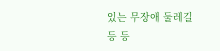있는 무장애 둘레길 등 등